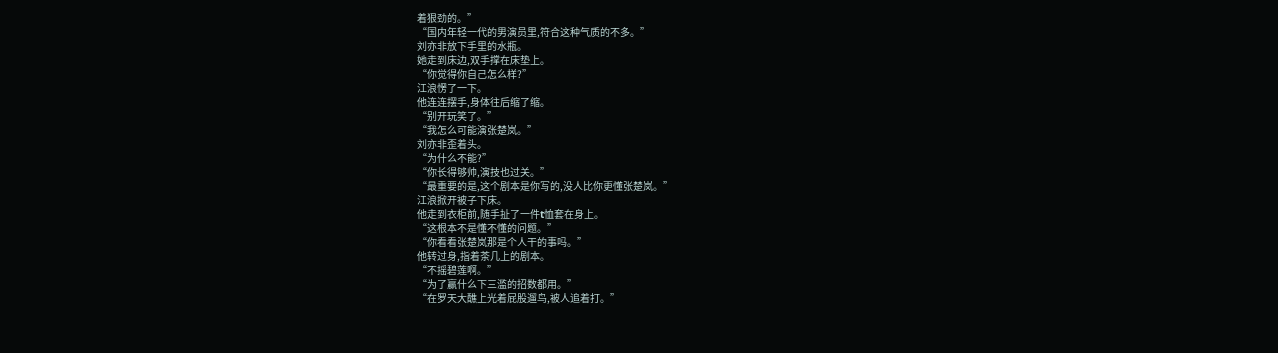着狠劲的。”
“国内年轻一代的男演员里,符合这种气质的不多。”
刘亦非放下手里的水瓶。
她走到床边,双手撑在床垫上。
“你觉得你自己怎么样?”
江浪愣了一下。
他连连摆手,身体往后缩了缩。
“别开玩笑了。”
“我怎么可能演张楚岚。”
刘亦非歪着头。
“为什么不能?”
“你长得够帅,演技也过关。”
“最重要的是,这个剧本是你写的,没人比你更懂张楚岚。”
江浪掀开被子下床。
他走到衣柜前,随手扯了一件t恤套在身上。
“这根本不是懂不懂的问题。”
“你看看张楚岚那是个人干的事吗。”
他转过身,指着茶几上的剧本。
“不摇碧莲啊。”
“为了赢什么下三滥的招数都用。”
“在罗天大醮上光着屁股遛鸟,被人追着打。”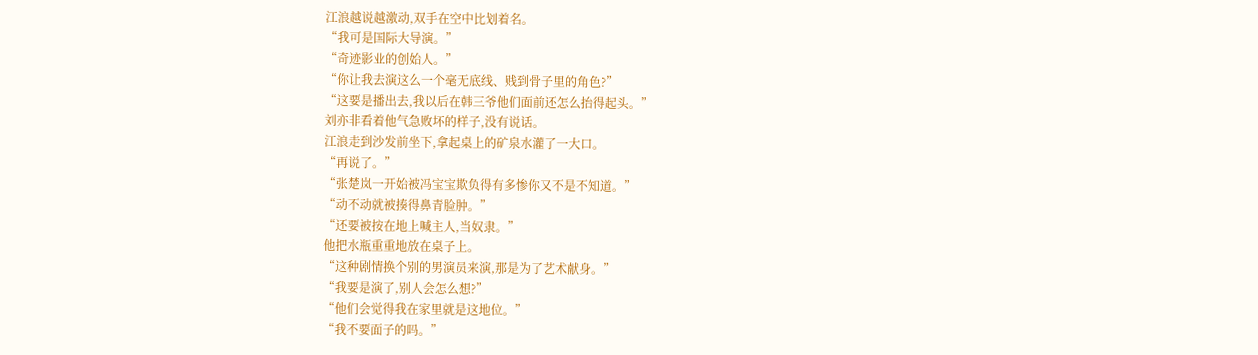江浪越说越激动,双手在空中比划着名。
“我可是国际大导演。”
“奇迹影业的创始人。”
“你让我去演这么一个毫无底线、贱到骨子里的角色?”
“这要是播出去,我以后在韩三爷他们面前还怎么抬得起头。”
刘亦非看着他气急败坏的样子,没有说话。
江浪走到沙发前坐下,拿起桌上的矿泉水灌了一大口。
“再说了。”
“张楚岚一开始被冯宝宝欺负得有多惨你又不是不知道。”
“动不动就被揍得鼻青脸肿。”
“还要被按在地上喊主人,当奴隶。”
他把水瓶重重地放在桌子上。
“这种剧情换个别的男演员来演,那是为了艺术献身。”
“我要是演了,别人会怎么想?”
“他们会觉得我在家里就是这地位。”
“我不要面子的吗。”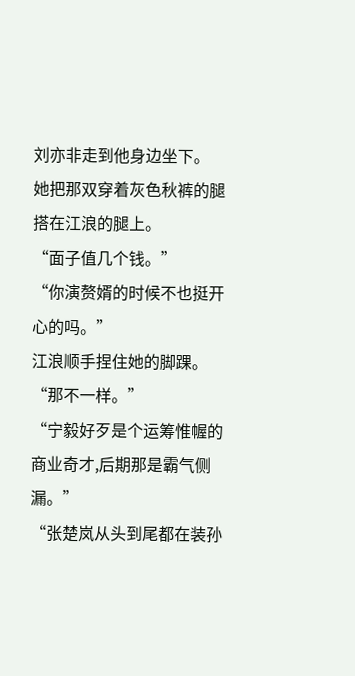刘亦非走到他身边坐下。
她把那双穿着灰色秋裤的腿搭在江浪的腿上。
“面子值几个钱。”
“你演赘婿的时候不也挺开心的吗。”
江浪顺手捏住她的脚踝。
“那不一样。”
“宁毅好歹是个运筹惟幄的商业奇才,后期那是霸气侧漏。”
“张楚岚从头到尾都在装孙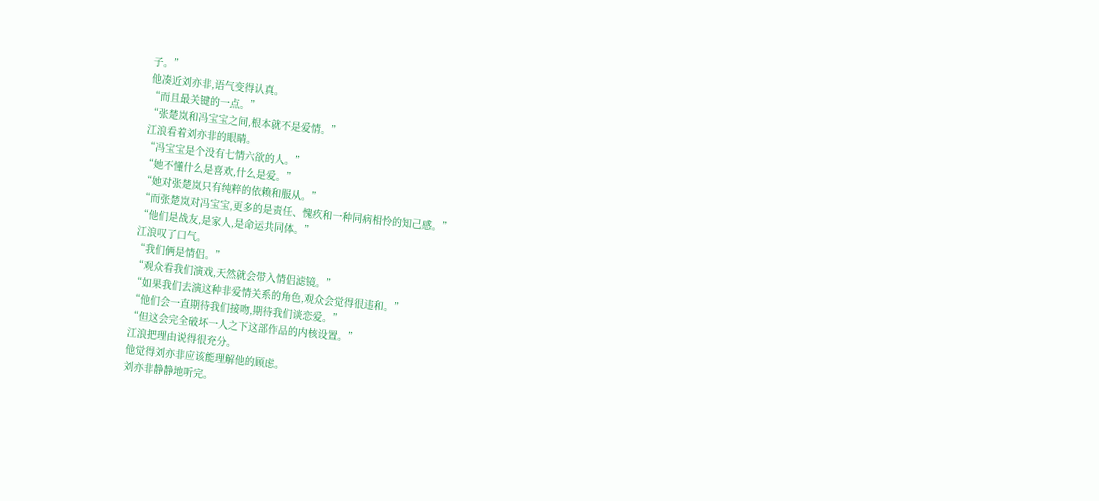子。”
他凑近刘亦非,语气变得认真。
“而且最关键的一点。”
“张楚岚和冯宝宝之间,根本就不是爱情。”
江浪看着刘亦非的眼睛。
“冯宝宝是个没有七情六欲的人。”
“她不懂什么是喜欢,什么是爱。”
“她对张楚岚只有纯粹的依赖和服从。”
“而张楚岚对冯宝宝,更多的是责任、愧疚和一种同病相怜的知己感。”
“他们是战友,是家人,是命运共同体。”
江浪叹了口气。
“我们俩是情侣。”
“观众看我们演戏,天然就会带入情侣滤镜。”
“如果我们去演这种非爱情关系的角色,观众会觉得很违和。”
“他们会一直期待我们接吻,期待我们谈恋爱。”
“但这会完全破坏一人之下这部作品的内核设置。”
江浪把理由说得很充分。
他觉得刘亦非应该能理解他的顾虑。
刘亦非静静地听完。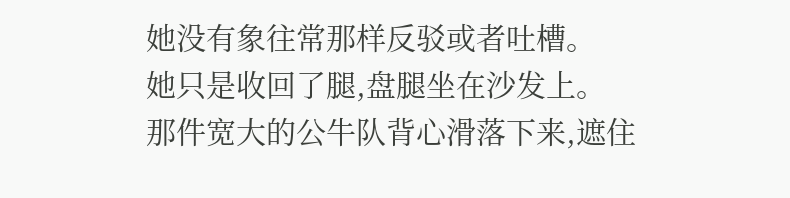她没有象往常那样反驳或者吐槽。
她只是收回了腿,盘腿坐在沙发上。
那件宽大的公牛队背心滑落下来,遮住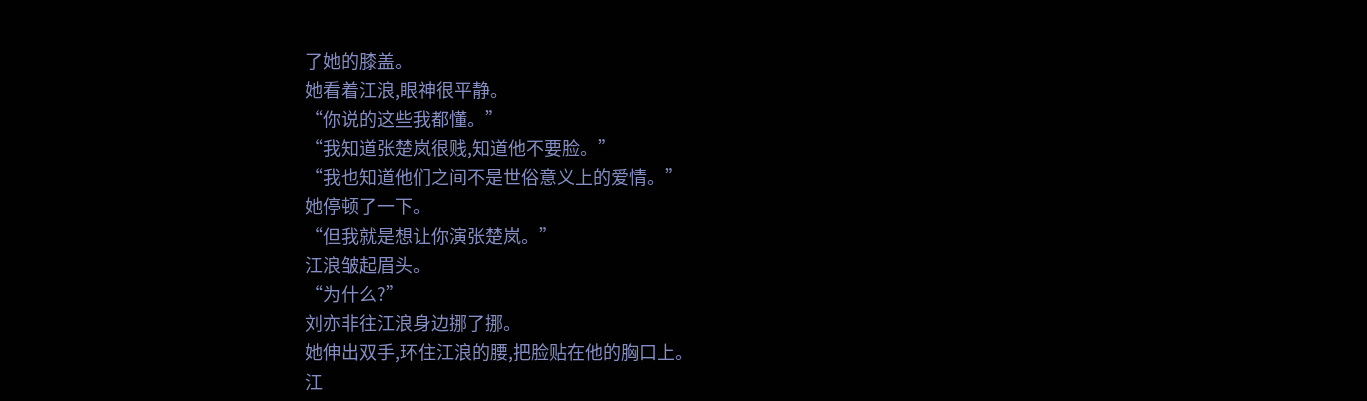了她的膝盖。
她看着江浪,眼神很平静。
“你说的这些我都懂。”
“我知道张楚岚很贱,知道他不要脸。”
“我也知道他们之间不是世俗意义上的爱情。”
她停顿了一下。
“但我就是想让你演张楚岚。”
江浪皱起眉头。
“为什么?”
刘亦非往江浪身边挪了挪。
她伸出双手,环住江浪的腰,把脸贴在他的胸口上。
江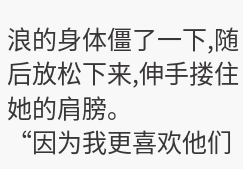浪的身体僵了一下,随后放松下来,伸手搂住她的肩膀。
“因为我更喜欢他们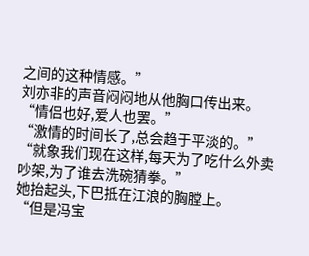之间的这种情感。”
刘亦非的声音闷闷地从他胸口传出来。
“情侣也好,爱人也罢。”
“激情的时间长了,总会趋于平淡的。”
“就象我们现在这样,每天为了吃什么外卖吵架,为了谁去洗碗猜拳。”
她抬起头,下巴抵在江浪的胸膛上。
“但是冯宝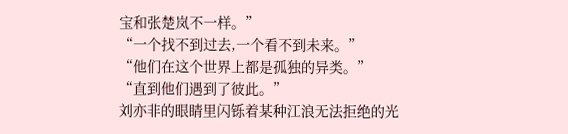宝和张楚岚不一样。”
“一个找不到过去,一个看不到未来。”
“他们在这个世界上都是孤独的异类。”
“直到他们遇到了彼此。”
刘亦非的眼睛里闪铄着某种江浪无法拒绝的光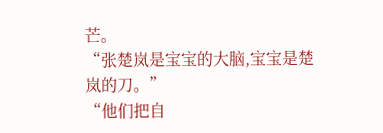芒。
“张楚岚是宝宝的大脑,宝宝是楚岚的刀。”
“他们把自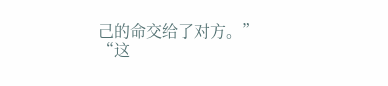己的命交给了对方。”
“这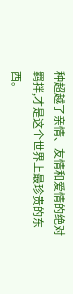种超越了亲情、友情和爱情的绝对羁拌,才是这个世界上最珍贵的东西。